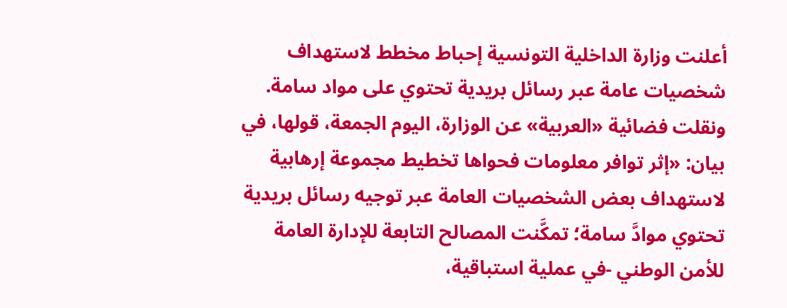أعلنت وزارة الداخلية التونسية إحباط مخطط لاستهداف شخصيات عامة عبر رسائل بريدية تحتوي على مواد سامة.
ونقلت فضائية «العربية» عن الوزارة، اليوم الجمعة، قولها، في بيان: «إثر توافر معلومات فحواها تخطيط مجموعة إرهابية لاستهداف بعض الشخصيات العامة عبر توجيه رسائل بريدية تحتوي موادَّ سامة؛ تمكَّنت المصالح التابعة للإدارة العامة للأمن الوطني -في عملية استباقية،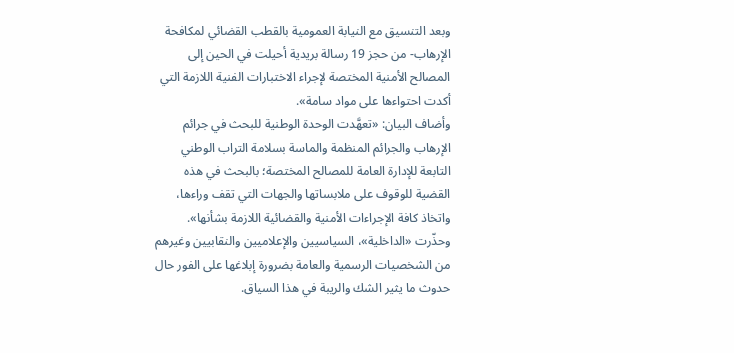وبعد التنسيق مع النيابة العمومية بالقطب القضائي لمكافحة الإرهاب- من حجز 19 رسالة بريدية أحيلت في الحين إلى المصالح الأمنية المختصة لإجراء الاختبارات الفنية اللازمة التي أكدت احتواءها على مواد سامة».
وأضاف البيان: «تعهَّدت الوحدة الوطنية للبحث في جرائم الإرهاب والجرائم المنظمة والماسة بسلامة التراب الوطني التابعة للإدارة العامة للمصالح المختصة؛ بالبحث في هذه القضية للوقوف على ملابساتها والجهات التي تقف وراءها، واتخاذ كافة الإجراءات الأمنية والقضائية اللازمة بشأنها».
وحذّرت «الداخلية»، السياسيين والإعلاميين والنقابيين وغيرهم من الشخصيات الرسمية والعامة بضرورة إبلاغها على الفور حال حدوث ما يثير الشك والريبة في هذا السياق.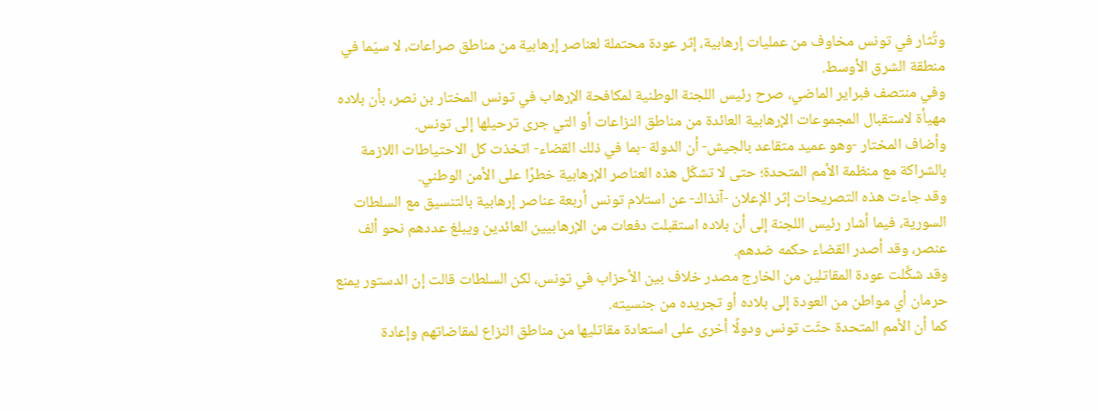وتُثار في تونس مخاوف من عمليات إرهابية، إثر عودة محتملة لعناصر إرهابية من مناطق صراعات، لا سيّما في منطقة الشرق الأوسط.
وفي منتصف فبراير الماضي، صرح رئيس اللجنة الوطنية لمكافحة الإرهاب في تونس المختار بن نصر، بأن بلاده مهيأة لاستقبال المجموعات الإرهابية العائدة من مناطق النزاعات أو التي جرى ترحيلها إلى تونس.
وأضاف المختار -وهو عميد متقاعد بالجيش- أن الدولة -بما في ذلك القضاء- اتخذت كل الاحتياطات اللازمة بالشراكة مع منظمة الأمم المتحدة؛ حتى لا تشكّل هذه العناصر الإرهابية خطرًا على الأمن الوطني.
وقد جاءت هذه التصريحات إثر الإعلان -آنذاك- عن استلام تونس أربعة عناصر إرهابية بالتنسيق مع السلطات السورية، فيما أشار رئيس اللجنة إلى أن بلاده استقبلت دفعات من الإرهابيين العائدين ويبلغ عددهم نحو ألف عنصر، وقد أصدر القضاء حكمه ضدهم.
وقد شكَّلت عودة المقاتلين من الخارج مصدر خلاف بين الأحزاب في تونس، لكن السلطات قالت إن الدستور يمنع حرمان أي مواطن من العودة إلى بلاده أو تجريده من جنسيته.
كما أن الأمم المتحدة حثّت تونس ودولًا أخرى على استعادة مقاتليها من مناطق النزاع لمقاضاتهم وإعادة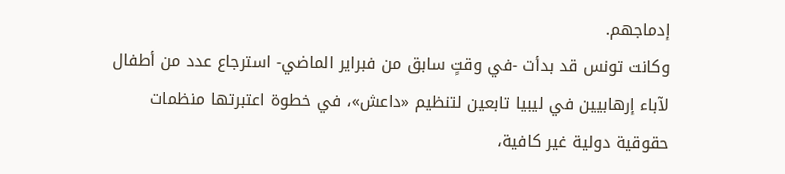إدماجهم.
وكانت تونس قد بدأت -في وقتٍ سابق من فبراير الماضي- استرجاع عدد من أطفال لآباء إرهابيين في ليبيا تابعين لتنظيم «داعش»، في خطوة اعتبرتها منظمات حقوقية دولية غير كافية،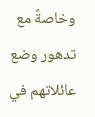وخاصةً مع تدهور وضع عائلاتهم في